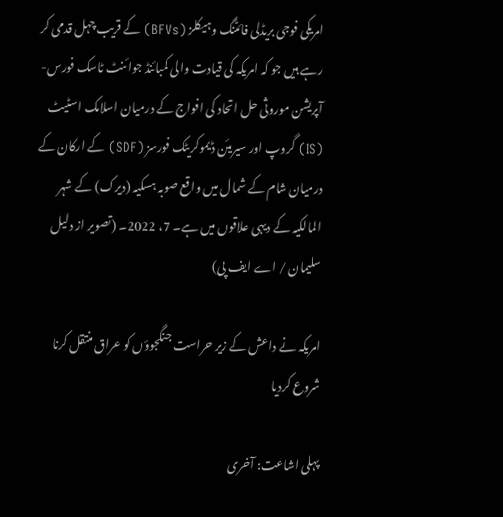امریکی فوجی بریڈلی فائٹنگ وہیکلز (BFVs) کے قریب چہل قدمی کر رہے ہیں جو کہ امریکہ کی قیادت والی کمبائنڈ جوائنٹ ٹاسک فورس-آپریشن موروثی حل اتحاد کی افواج کے درمیان اسلامک اسٹیٹ (IS) گروپ اور سیریئن ڈیموکریٹک فورسز (SDF) کے ارکان کے درمیان شام کے شمال میں واقع صوبہ ہسکیہ (دیرک) کے شہر المالکیہ کے دیہی علاقوں میں ہے۔ 7، 2022۔ (تصویر از دلیل سلیمان / اے ایف پی)

امریکہ نے داعش کے زیر حراست جنگجوؤں کو عراق منتقل کرنا شروع کردیا

پہلی اشاعت: آخری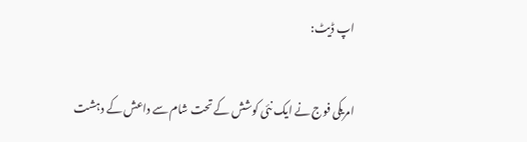اپ ڈیٹ:

امریکی فوج نے ایک نئی کوشش کے تحت شام سے داعش کے دہشت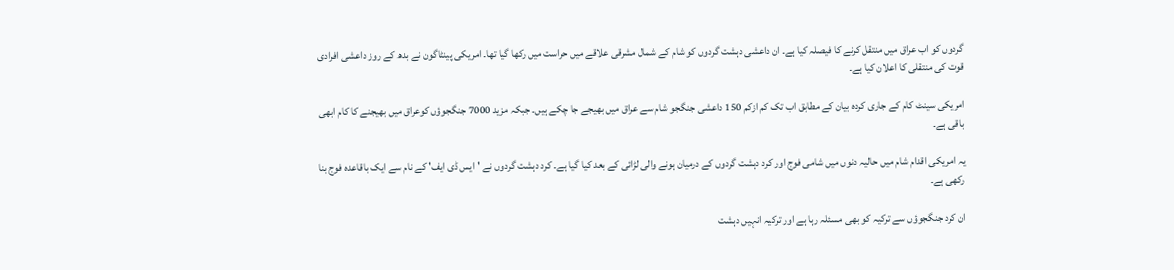گردوں کو اب عراق میں منتقل کرنے کا فیصلہ کیا ہے۔ ان داعشی دہشت گردوں کو شام کے شمال مشرقی علاقے میں حراست میں رکھا گیا تھا۔ امریکی پینٹاگون نے بدھ کے روز داعشی افرادی قوت کی منتقلی کا اعلان کیا ہے۔

امریکی سینٹ کام کے جاری کردہ بیان کے مطابق اب تک کم ازکم 150 داعشی جنگجو شام سے عراق میں بھیجے جا چکے ہیں۔ جبکہ مزید 7000 جنگجوؤں کوعراق میں بھیجنے کا کام ابھی باقی ہے۔

یہ امریکی اقدام شام میں حالیہ دنوں میں شامی فوج اور کرد دہشت گردوں کے درمیان ہونے والی لڑائی کے بعد کیا گیا ہے۔ کرد دہشت گردوں نے 'ایس ڈی ایف' کے نام سے ایک باقاعدہ فوج بنا رکھی ہے۔

ان کرد جنگجوؤں سے ترکیہ کو بھی مسئلہ رہا ہے اور ترکیہ انہیں دہشت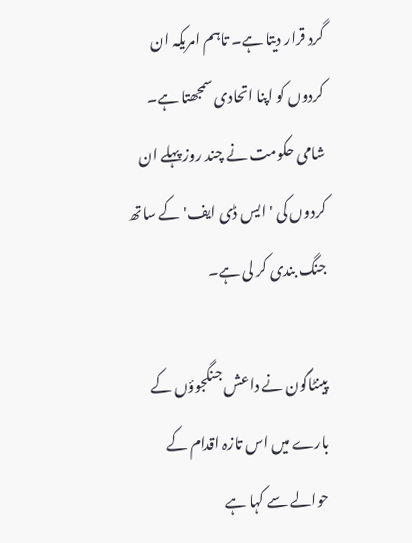گرد قرار دیتا ہے۔ تاہم امریکہ ان کردوں کو اپنا اتحادی سمجھتا ہے۔ شامی حکومت نے چند روز پہلے ان کردوں کی 'ایس ڈی ایف' کے ساتھ جنگ بندی کر لی ہے۔

پینٹاگون نے داعش جنگجوؤں کے بارے میں اس تازہ اقدام کے حوالے سے کہا ہے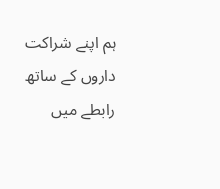ہم اپنے شراکت داروں کے ساتھ رابطے میں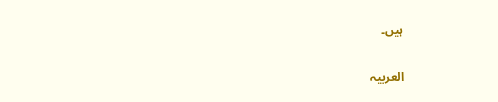ہیں۔

العربیہ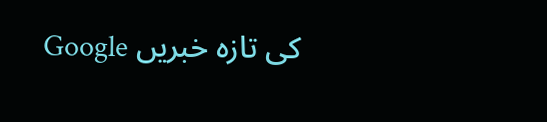کی تازہ خبریں Google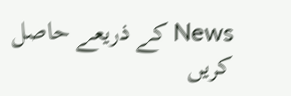News کے ذریعے حاصل کریں